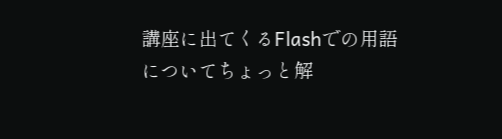講座に出てくるFlashでの用語についてちょっと解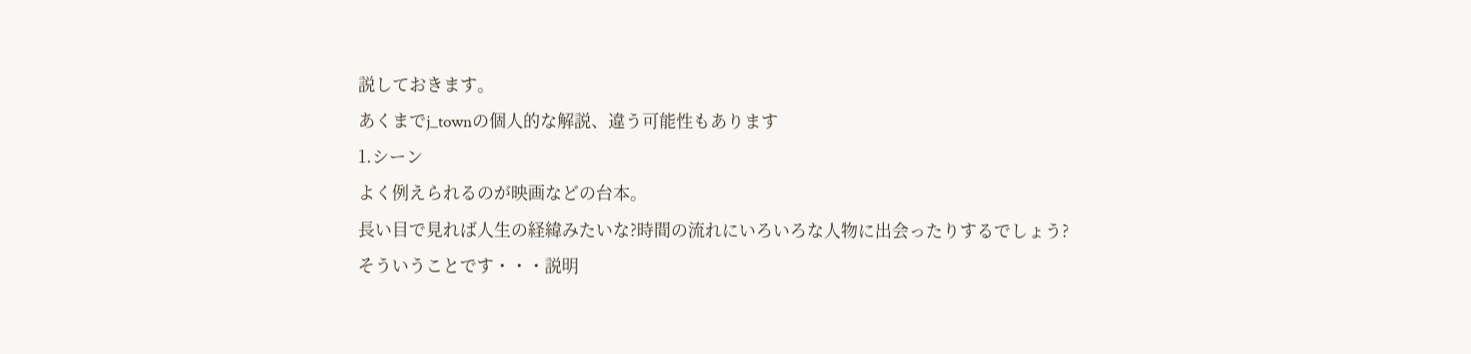説しておきます。
あくまでj_townの個人的な解説、違う可能性もあります
1.シーン
よく例えられるのが映画などの台本。
長い目で見れば人生の経緯みたいな?時間の流れにいろいろな人物に出会ったりするでしょう?
そういうことです・・・説明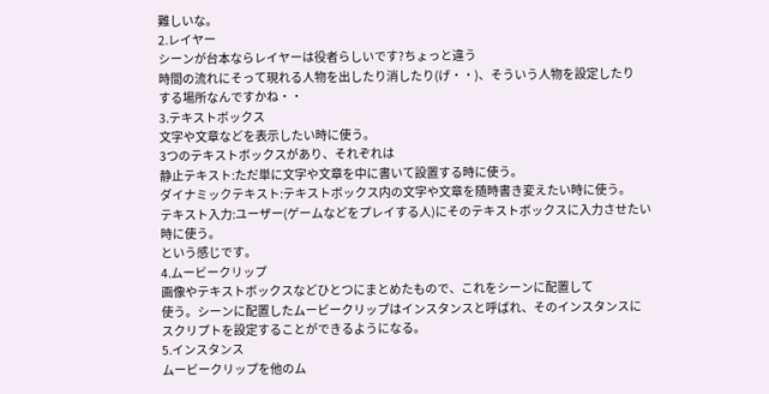難しいな。
2.レイヤー
シーンが台本ならレイヤーは役者らしいです?ちょっと違う
時間の流れにそって現れる人物を出したり消したり(げ・・)、そういう人物を設定したり
する場所なんですかね・・
3.テキストボックス
文字や文章などを表示したい時に使う。
3つのテキストボックスがあり、それぞれは
静止テキスト:ただ単に文字や文章を中に書いて設置する時に使う。
ダイナミックテキスト:テキストボックス内の文字や文章を随時書き変えたい時に使う。
テキスト入力:ユーザー(ゲームなどをプレイする人)にそのテキストボックスに入力させたい
時に使う。
という感じです。
4.ムービークリップ
画像やテキストボックスなどひとつにまとめたもので、これをシーンに配置して
使う。シーンに配置したムービークリップはインスタンスと呼ばれ、そのインスタンスに
スクリプトを設定することができるようになる。
5.インスタンス
ムービークリップを他のム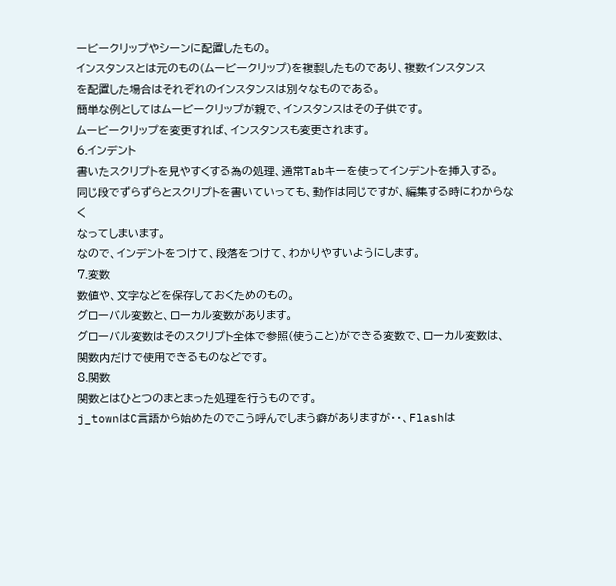ービークリップやシーンに配置したもの。
インスタンスとは元のもの(ムービークリップ)を複製したものであり、複数インスタンス
を配置した場合はそれぞれのインスタンスは別々なものである。
簡単な例としてはムービークリップが親で、インスタンスはその子供です。
ムービークリップを変更すれば、インスタンスも変更されます。
6.インデント
書いたスクリプトを見やすくする為の処理、通常Tabキーを使ってインデントを挿入する。
同じ段でずらずらとスクリプトを書いていっても、動作は同じですが、編集する時にわからなく
なってしまいます。
なので、インデントをつけて、段落をつけて、わかりやすいようにします。
7.変数
数値や、文字などを保存しておくためのもの。
グローバル変数と、ローカル変数があります。
グローバル変数はそのスクリプト全体で参照(使うこと)ができる変数で、ローカル変数は、
関数内だけで使用できるものなどです。
8.関数
関数とはひとつのまとまった処理を行うものです。
j_townはC言語から始めたのでこう呼んでしまう癖がありますが・・、Flashは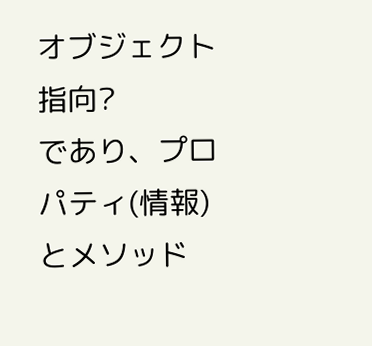オブジェクト指向?
であり、プロパティ(情報)とメソッド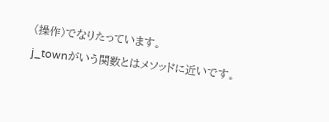(操作)でなりたっています。
j_townがいう関数とはメソッドに近いです。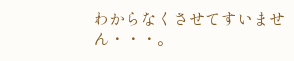わからなくさせてすいません・・・。